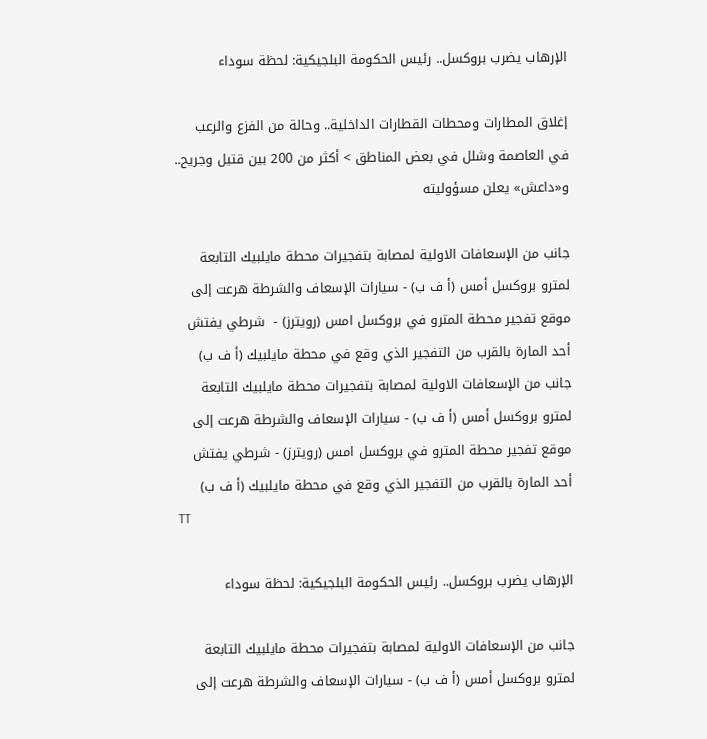الإرهاب يضرب بروكسل.. رئيس الحكومة البلجيكية: لحظة سوداء

إغلاق المطارات ومحطات القطارات الداخلية.. وحالة من الفزع والرعب في العاصمة وشلل في بعض المناطق > أكثر من 200 بين قتيل وجريح.. و«داعش» يعلن مسؤوليته

جانب من الإسعافات الاولية لمصابة بتفجيرات محطة مايلبيك التابعة لمترو بروكسل أمس (أ ف ب) - سيارات الإسعاف والشرطة هرعت إلى موقع تفجير محطة المترو في بروكسل امس (رويترز) -  شرطي يفتش أحد المارة بالقرب من التفجير الذي وقع في محطة مايلبيك (أ ف ب)
جانب من الإسعافات الاولية لمصابة بتفجيرات محطة مايلبيك التابعة لمترو بروكسل أمس (أ ف ب) - سيارات الإسعاف والشرطة هرعت إلى موقع تفجير محطة المترو في بروكسل امس (رويترز) - شرطي يفتش أحد المارة بالقرب من التفجير الذي وقع في محطة مايلبيك (أ ف ب)
TT

الإرهاب يضرب بروكسل.. رئيس الحكومة البلجيكية: لحظة سوداء

جانب من الإسعافات الاولية لمصابة بتفجيرات محطة مايلبيك التابعة لمترو بروكسل أمس (أ ف ب) - سيارات الإسعاف والشرطة هرعت إلى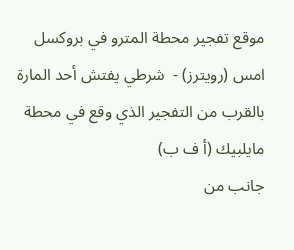موقع تفجير محطة المترو في بروكسل امس (رويترز) -  شرطي يفتش أحد المارة بالقرب من التفجير الذي وقع في محطة مايلبيك (أ ف ب)
جانب من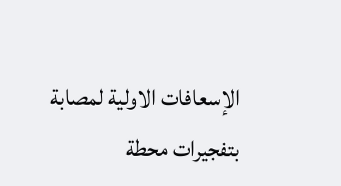الإسعافات الاولية لمصابة بتفجيرات محطة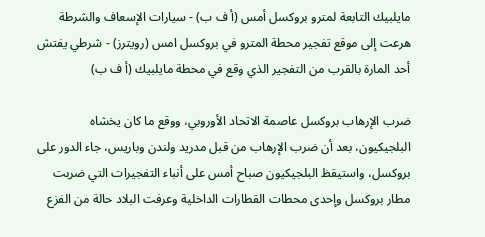مايلبيك التابعة لمترو بروكسل أمس (أ ف ب) - سيارات الإسعاف والشرطة هرعت إلى موقع تفجير محطة المترو في بروكسل امس (رويترز) - شرطي يفتش أحد المارة بالقرب من التفجير الذي وقع في محطة مايلبيك (أ ف ب)

ضرب الإرهاب بروكسل عاصمة الاتحاد الأوروبي، ووقع ما كان يخشاه البلجيكيون، بعد أن ضرب الإرهاب من قبل مدريد ولندن وباريس، جاء الدور على بروكسل، واستيقظ البلجيكيون صباح أمس على أنباء التفجيرات التي ضربت مطار بروكسل وإحدى محطات القطارات الداخلية وعرفت البلاد حالة من الفزع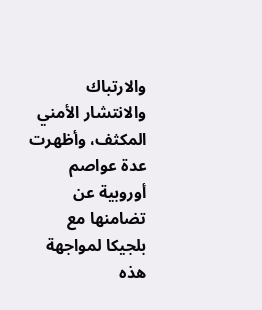والارتباك والانتشار الأمني المكثف، وأظهرت عدة عواصم أوروبية عن تضامنها مع بلجيكا لمواجهة هذه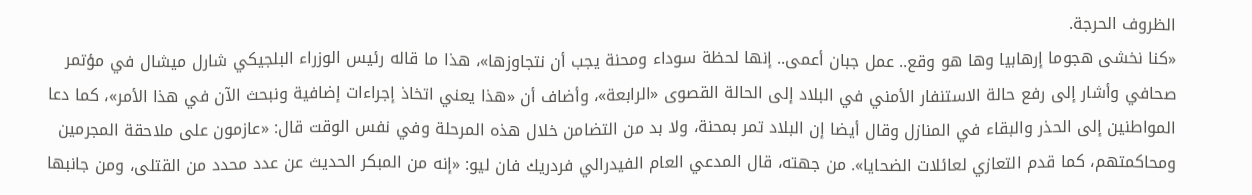الظروف الحرجة.
«كنا نخشى هجوما إرهابيا وها هو وقع.. عمل جبان أعمى.. إنها لحظة سوداء ومحنة يجب أن نتجاوزها»، هذا ما قاله رئيس الوزراء البلجيكي شارل ميشال في مؤتمر صحافي وأشار إلى رفع حالة الاستنفار الأمني في البلاد إلى الحالة القصوى «الرابعة»، وأضاف أن «هذا يعني اتخاذ إجراءات إضافية ونبحث الآن في هذا الأمر»، كما دعا المواطنين إلى الحذر والبقاء في المنازل وقال أيضا إن البلاد تمر بمحنة، ولا بد من التضامن خلال هذه المرحلة وفي نفس الوقت قال: «عازمون على ملاحقة المجرمين ومحاكمتهم، كما قدم التعازي لعائلات الضحايا». من جهته، قال المدعي العام الفيدرالي فردريك فان ليو: «إنه من المبكر الحديث عن عدد محدد من القتلى، ومن جانبها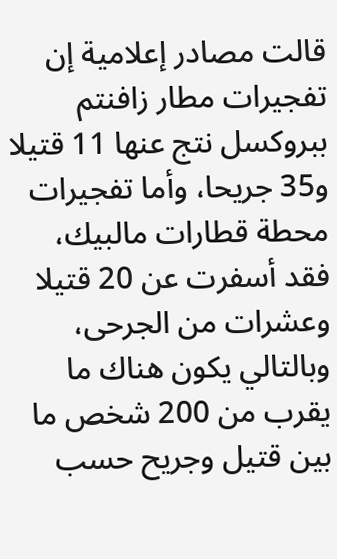قالت مصادر إعلامية إن تفجيرات مطار زافنتم ببروكسل نتج عنها 11 قتيلا و35 جريحا، وأما تفجيرات محطة قطارات مالبيك، فقد أسفرت عن 20 قتيلا وعشرات من الجرحى، وبالتالي يكون هناك ما يقرب من 200 شخص ما بين قتيل وجريح حسب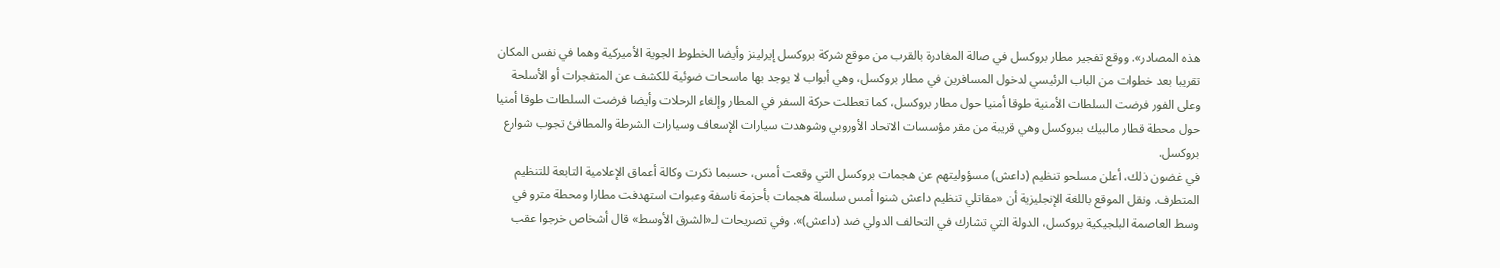هذه المصادر». ووقع تفجير مطار بروكسل في صالة المغادرة بالقرب من موقع شركة بروكسل إيرلينز وأيضا الخطوط الجوية الأميركية وهما في نفس المكان تقريبا بعد خطوات من الباب الرئيسي لدخول المسافرين في مطار بروكسل، وهي أبواب لا يوجد بها ماسحات ضوئية للكشف عن المتفجرات أو الأسلحة وعلى الفور فرضت السلطات الأمنية طوقا أمنيا حول مطار بروكسل، كما تعطلت حركة السفر في المطار وإلغاء الرحلات وأيضا فرضت السلطات طوقا أمنيا حول محطة قطار مالبيك ببروكسل وهي قريبة من مقر مؤسسات الاتحاد الأوروبي وشوهدت سيارات الإسعاف وسيارات الشرطة والمطافئ تجوب شوارع بروكسل.
في غضون ذلك، أعلن مسلحو تنظيم (داعش) مسؤوليتهم عن هجمات بروكسل التي وقعت أمس، حسبما ذكرت وكالة أعماق الإعلامية التابعة للتنظيم المتطرف. ونقل الموقع باللغة الإنجليزية أن «مقاتلي تنظيم داعش شنوا أمس سلسلة هجمات بأحزمة ناسفة وعبوات استهدفت مطارا ومحطة مترو في وسط العاصمة البلجيكية بروكسل، الدولة التي تشارك في التحالف الدولي ضد (داعش)». وفي تصريحات لـ«الشرق الأوسط» قال أشخاص خرجوا عقب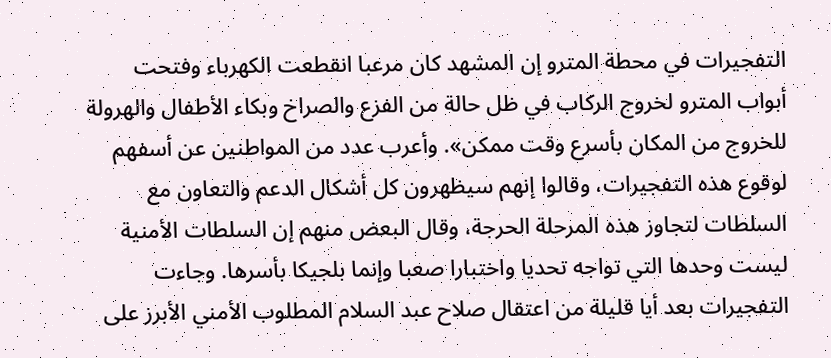التفجيرات في محطة المترو إن المشهد كان مرعبا انقطعت الكهرباء وفتحت أبواب المترو لخروج الركاب في ظل حالة من الفزع والصراخ وبكاء الأطفال والهرولة للخروج من المكان بأسرع وقت ممكن». وأعرب عدد من المواطنين عن أسفهم لوقوع هذه التفجيرات، وقالوا إنهم سيظهرون كل أشكال الدعم والتعاون مع السلطات لتجاوز هذه المرحلة الحرجة، وقال البعض منهم إن السلطات الأمنية ليست وحدها التي تواجه تحديا واختبارا صعبا وإنما بلجيكا بأسرها. وجاءت التفجيرات بعد أيا قليلة من اعتقال صلاح عبد السلام المطلوب الأمني الأبرز على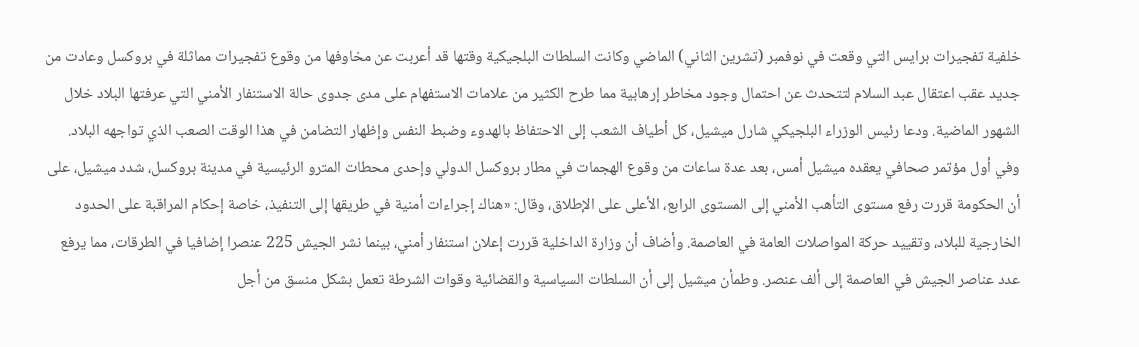خلفية تفجيرات برايس التي وقعت في نوفمبر (تشرين الثاني) الماضي وكانت السلطات البلجيكية وقتها قد أعربت عن مخاوفها من وقوع تفجيرات مماثلة في بروكسل وعادت من جديد عقب اعتقال عبد السلام لتتحدث عن احتمال وجود مخاطر إرهابية مما طرح الكثير من علامات الاستفهام على مدى جدوى حالة الاستنفار الأمني التي عرفتها البلاد خلال الشهور الماضية. ودعا رئيس الوزراء البلجيكي شارل ميشيل، كل أطياف الشعب إلى الاحتفاظ بالهدوء وضبط النفس وإظهار التضامن في هذا الوقت الصعب الذي تواجهه البلاد.
وفي أول مؤتمر صحافي يعقده ميشيل أمس، بعد عدة ساعات من وقوع الهجمات في مطار بروكسل الدولي وإحدى محطات المترو الرئيسية في مدينة بروكسل، شدد ميشيل، على أن الحكومة قررت رفع مستوى التأهب الأمني إلى المستوى الرابع، الأعلى على الإطلاق، وقال: «هناك إجراءات أمنية في طريقها إلى التنفيذ، خاصة إحكام المراقبة على الحدود الخارجية للبلاد، وتقييد حركة المواصلات العامة في العاصمة. وأضاف أن وزارة الداخلية قررت إعلان استنفار أمني، بينما نشر الجيش 225 عنصرا إضافيا في الطرقات، مما يرفع عدد عناصر الجيش في العاصمة إلى ألف عنصر. وطمأن ميشيل إلى أن السلطات السياسية والقضائية وقوات الشرطة تعمل بشكل منسق من أجل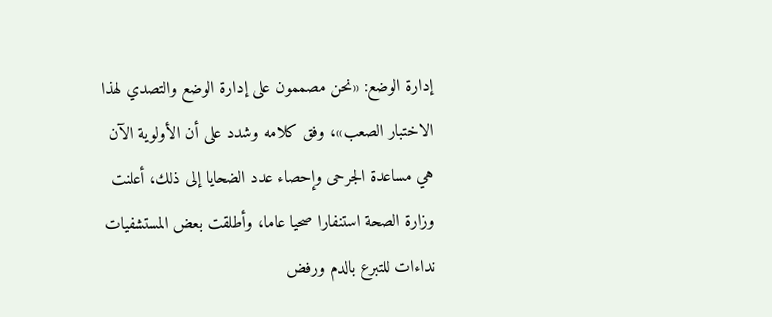إدارة الوضع: «نحن مصممون على إدارة الوضع والتصدي لهذا الاختبار الصعب»، وفق كلامه وشدد على أن الأولوية الآن هي مساعدة الجرحى وإحصاء عدد الضحايا إلى ذلك، أعلنت وزارة الصحة استنفارا صحيا عاما، وأطلقت بعض المستشفيات نداءات للتبرع بالدم ورفض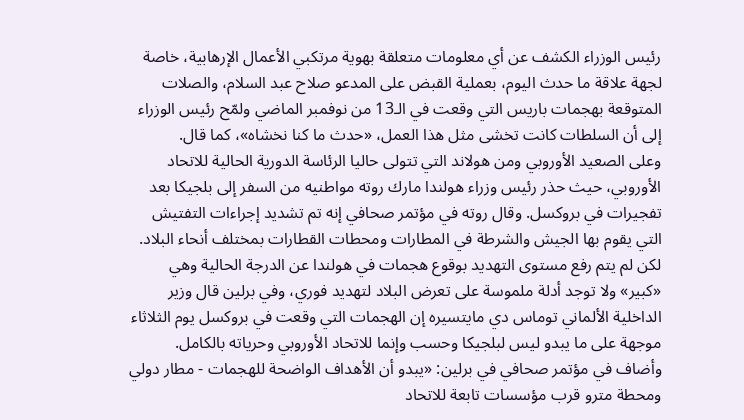رئيس الوزراء الكشف عن أي معلومات متعلقة بهوية مرتكبي الأعمال الإرهابية، خاصة لجهة علاقة ما حدث اليوم، بعملية القبض على المدعو صلاح عبد السلام، والصلات المتوقعة بهجمات باريس التي وقعت في الـ13 من نوفمبر الماضي ولمّح رئيس الوزراء إلى أن السلطات كانت تخشى مثل هذا العمل، «حدث ما كنا نخشاه»، كما قال.
وعلى الصعيد الأوروبي ومن هولاند التي تتولى حاليا الرئاسة الدورية الحالية للاتحاد الأوروبي، حيث حذر رئيس وزراء هولندا مارك روته مواطنيه من السفر إلى بلجيكا بعد تفجيرات في بروكسل. وقال روته في مؤتمر صحافي إنه تم تشديد إجراءات التفتيش التي يقوم بها الجيش والشرطة في المطارات ومحطات القطارات بمختلف أنحاء البلاد. لكن لم يتم رفع مستوى التهديد بوقوع هجمات في هولندا عن الدرجة الحالية وهي «كبير» ولا توجد أدلة ملموسة على تعرض البلاد لتهديد فوري، وفي برلين قال وزير الداخلية الألماني توماس دي مايتسيره إن الهجمات التي وقعت في بروكسل يوم الثلاثاء موجهة على ما يبدو ليس لبلجيكا وحسب وإنما للاتحاد الأوروبي وحرياته بالكامل.
وأضاف في مؤتمر صحافي في برلين: «يبدو أن الأهداف الواضحة للهجمات - مطار دولي ومحطة مترو قرب مؤسسات تابعة للاتحاد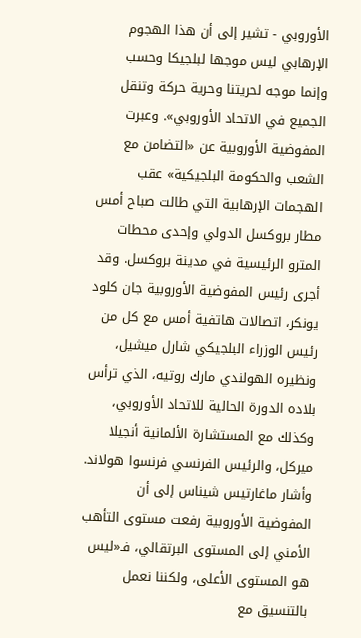الأوروبي - تشير إلى أن هذا الهجوم الإرهابي ليس موجها لبلجيكا وحسب وإنما موجه لحريتنا وحرية حركة وتنقل الجميع في الاتحاد الأوروبي». وعبرت المفوضية الأوروبية عن «التضامن مع الشعب والحكومة البلجيكية» عقب الهجمات الإرهابية التي طالت صباح أمس مطار بروكسل الدولي وإحدى محطات المترو الرئيسية في مدينة بروكسل. وقد أجرى رئيس المفوضية الأوروبية جان كلود يونكر، اتصالات هاتفية أمس مع كل من رئيس الوزراء البلجيكي شارل ميشيل، ونظيره الهولندي مارك روتيه، الذي ترأس بلاده الدورة الحالية للاتحاد الأوروبي، وكذلك مع المستشارة الألمانية أنجيلا ميركل، والرئيس الفرنسي فرنسوا هولاند. وأشار ماغارتيس شيناس إلى أن المفوضية الأوروبية رفعت مستوى التأهب الأمني إلى المستوى البرتقالي، فـ«ليس هو المستوى الأعلى، ولكننا نعمل بالتنسيق مع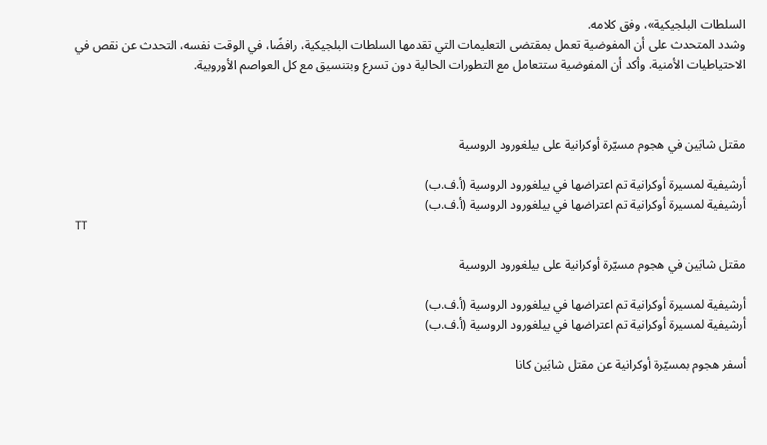السلطات البلجيكية»، وفق كلامه.
وشدد المتحدث على أن المفوضية تعمل بمقتضى التعليمات التي تقدمها السلطات البلجيكية، رافضًا، في الوقت نفسه، التحدث عن نقص في الاحتياطيات الأمنية. وأكد أن المفوضية ستتعامل مع التطورات الحالية دون تسرع وبتنسيق مع كل العواصم الأوروبية.



مقتل شابَين في هجوم مسيّرة أوكرانية على بيلغورود الروسية

أرشيفية لمسيرة أوكرانية تم اعتراضها في بيلغورود الروسية (أ.ف.ب)
أرشيفية لمسيرة أوكرانية تم اعتراضها في بيلغورود الروسية (أ.ف.ب)
TT

مقتل شابَين في هجوم مسيّرة أوكرانية على بيلغورود الروسية

أرشيفية لمسيرة أوكرانية تم اعتراضها في بيلغورود الروسية (أ.ف.ب)
أرشيفية لمسيرة أوكرانية تم اعتراضها في بيلغورود الروسية (أ.ف.ب)

أسفر هجوم بمسيّرة أوكرانية عن مقتل شابَين كانا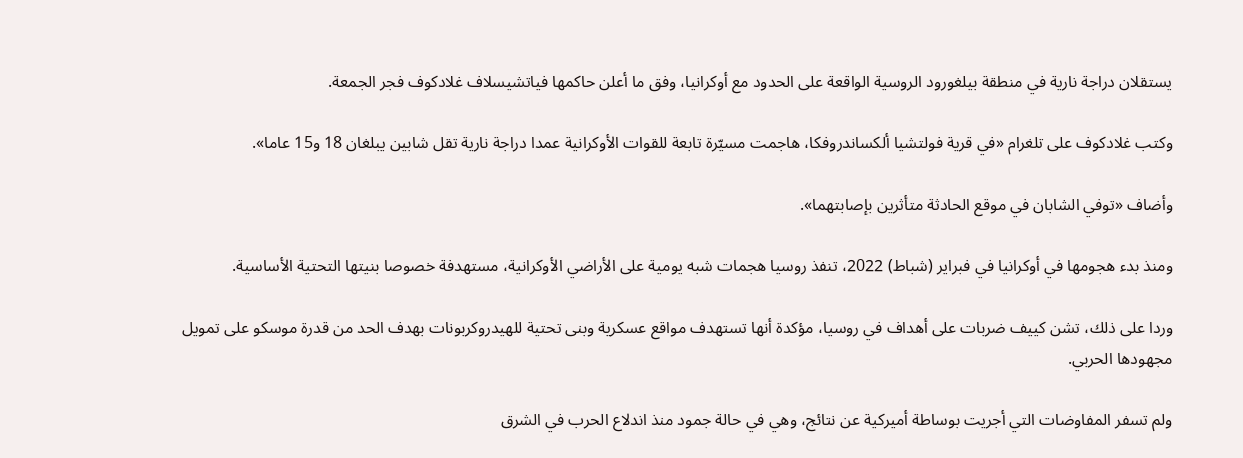يستقلان دراجة نارية في منطقة بيلغورود الروسية الواقعة على الحدود مع أوكرانيا، وفق ما أعلن حاكمها فياتشيسلاف غلادكوف فجر الجمعة.

وكتب غلادكوف على تلغرام «في قرية فولتشيا ألكساندروفكا، هاجمت مسيّرة تابعة للقوات الأوكرانية عمدا دراجة نارية تقل شابين يبلغان 18 و15 عاما».

وأضاف «توفي الشابان في موقع الحادثة متأثرين بإصابتهما».

ومنذ بدء هجومها في أوكرانيا في فبراير (شباط) 2022، تنفذ روسيا هجمات شبه يومية على الأراضي الأوكرانية، مستهدفة خصوصا بنيتها التحتية الأساسية.

وردا على ذلك، تشن كييف ضربات على أهداف في روسيا، مؤكدة أنها تستهدف مواقع عسكرية وبنى تحتية للهيدروكربونات بهدف الحد من قدرة موسكو على تمويل مجهودها الحربي.

ولم تسفر المفاوضات التي أجريت بوساطة أميركية عن نتائج، وهي في حالة جمود منذ اندلاع الحرب في الشرق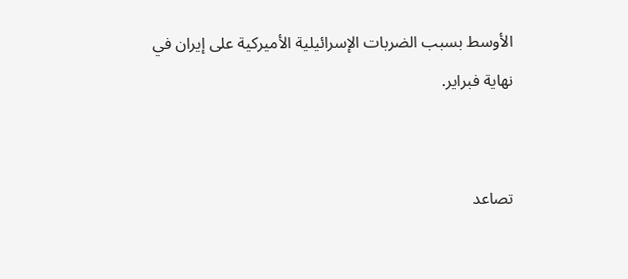الأوسط بسبب الضربات الإسرائيلية الأميركية على إيران في نهاية فبراير.


تصاعد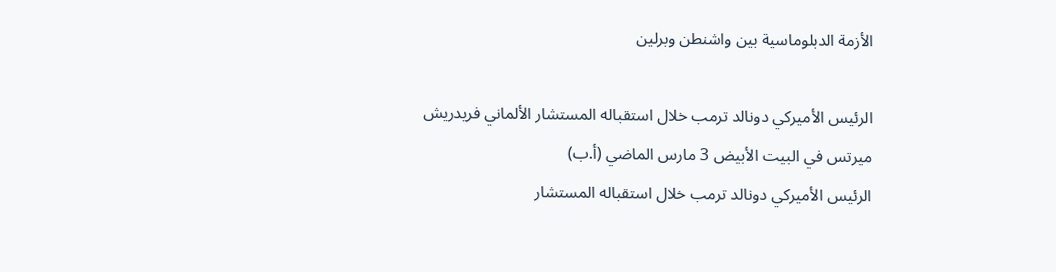الأزمة الدبلوماسية بين واشنطن وبرلين

الرئيس الأميركي دونالد ترمب خلال استقباله المستشار الألماني فريدريش ميرتس في البيت الأبيض 3 مارس الماضي (أ.ب)
الرئيس الأميركي دونالد ترمب خلال استقباله المستشار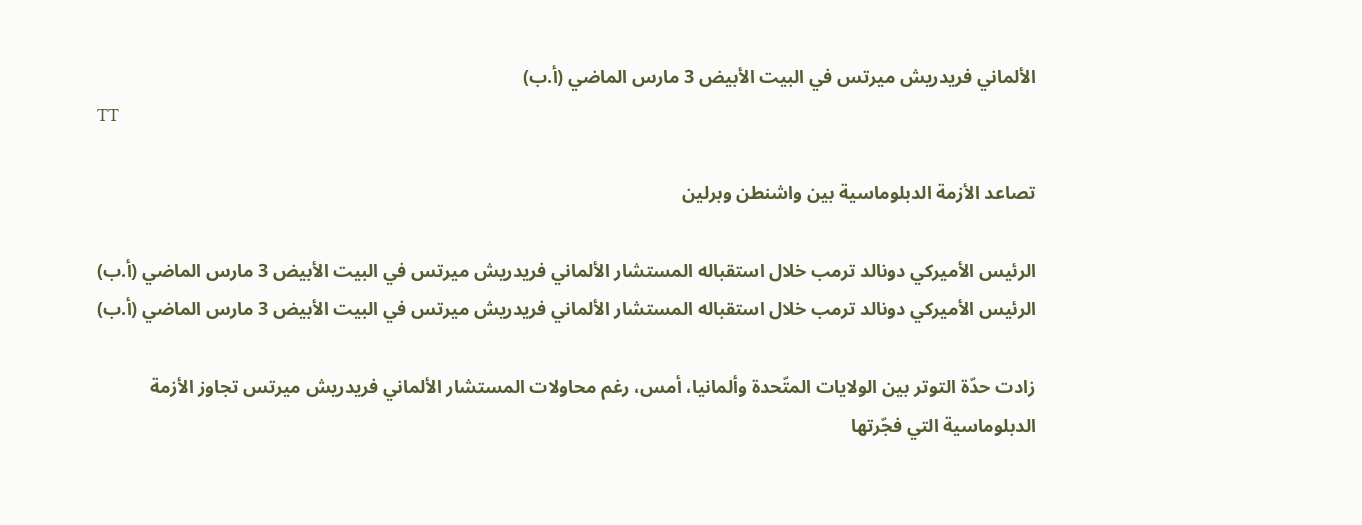الألماني فريدريش ميرتس في البيت الأبيض 3 مارس الماضي (أ.ب)
TT

تصاعد الأزمة الدبلوماسية بين واشنطن وبرلين

الرئيس الأميركي دونالد ترمب خلال استقباله المستشار الألماني فريدريش ميرتس في البيت الأبيض 3 مارس الماضي (أ.ب)
الرئيس الأميركي دونالد ترمب خلال استقباله المستشار الألماني فريدريش ميرتس في البيت الأبيض 3 مارس الماضي (أ.ب)

زادت حدّة التوتر بين الولايات المتّحدة وألمانيا، أمس، رغم محاولات المستشار الألماني فريدريش ميرتس تجاوز الأزمة الدبلوماسية التي فجّرتها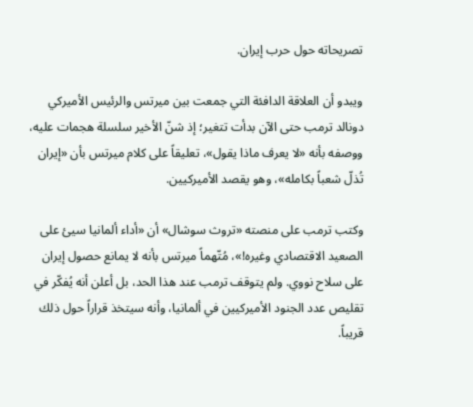تصريحاته حول حرب إيران.

ويبدو أن العلاقة الدافئة التي جمعت بين ميرتس والرئيس الأميركي دونالد ترمب حتى الآن بدأت تتغير؛ إذ شنّ الأخير سلسلة هجمات عليه، ووصفه بأنه «لا يعرف ماذا يقول»، تعليقاً على كلام ميرتس بأن «إيران تُذلّ شعباً بكامله»، وهو يقصد الأميركيين.

وكتب ترمب على منصته «تروث سوشال» أن «أداء ألمانيا سيئ على الصعيد الاقتصادي وغيره!»، مُتّهماً ميرتس بأنه لا يمانع حصول إيران على سلاح نووي. ولم يتوقف ترمب عند هذا الحد، بل أعلن أنه يُفكّر في تقليص عدد الجنود الأميركيين في ألمانيا، وأنه سيتخذ قراراً حول ذلك قريباً.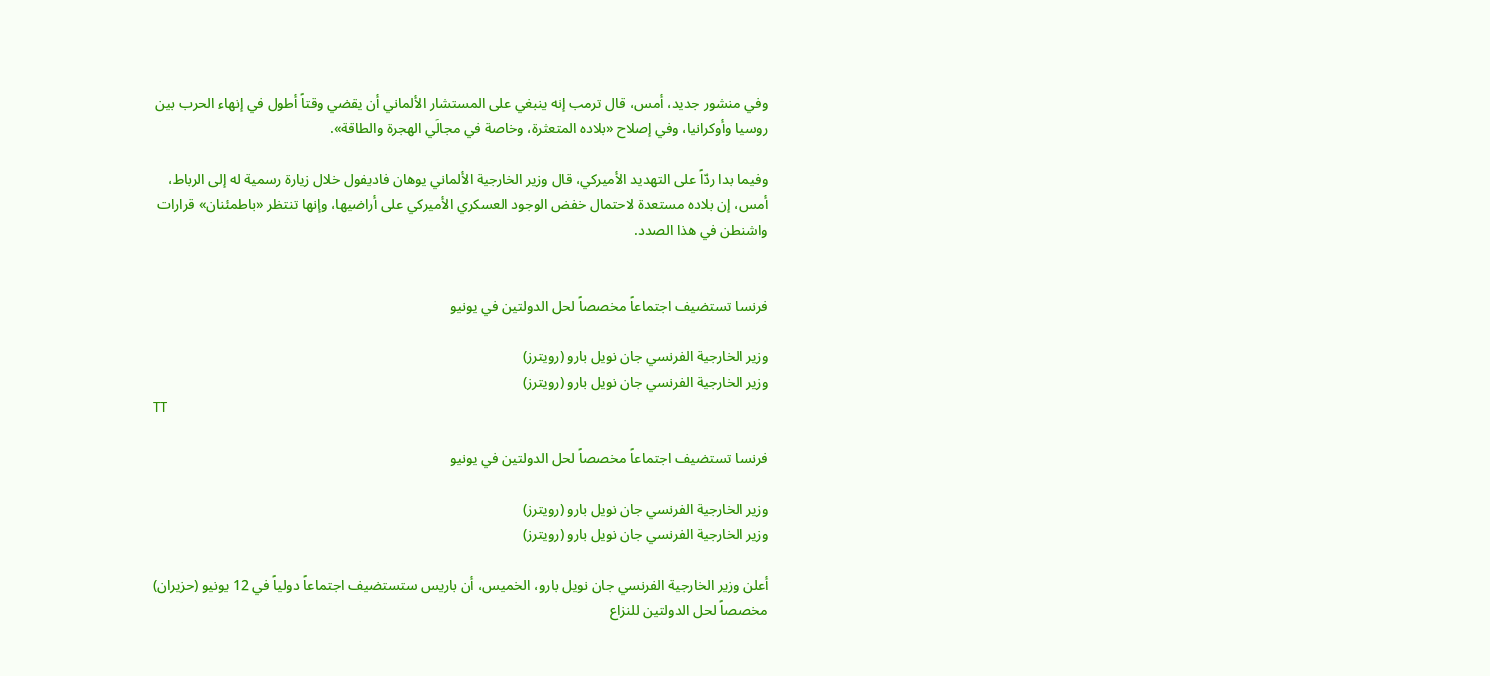وفي منشور جديد، أمس، قال ترمب إنه ينبغي على المستشار الألماني أن يقضي وقتاً أطول في إنهاء الحرب بين روسيا وأوكرانيا، وفي إصلاح «بلاده المتعثرة، وخاصة في مجالَي الهجرة والطاقة».

وفيما بدا ردّاً على التهديد الأميركي، قال وزير الخارجية الألماني يوهان فاديفول خلال زيارة رسمية له إلى الرباط، أمس، إن بلاده مستعدة لاحتمال خفض الوجود العسكري الأميركي على أراضيها، وإنها تنتظر «باطمئنان» قرارات واشنطن في هذا الصدد.


فرنسا تستضيف اجتماعاً مخصصاً لحل الدولتين في يونيو

وزير الخارجية الفرنسي جان نويل بارو (رويترز)
وزير الخارجية الفرنسي جان نويل بارو (رويترز)
TT

فرنسا تستضيف اجتماعاً مخصصاً لحل الدولتين في يونيو

وزير الخارجية الفرنسي جان نويل بارو (رويترز)
وزير الخارجية الفرنسي جان نويل بارو (رويترز)

أعلن وزير الخارجية الفرنسي جان نويل بارو، الخميس، أن باريس ستستضيف اجتماعاً دولياً في 12 يونيو (حزيران) مخصصاً لحل الدولتين للنزاع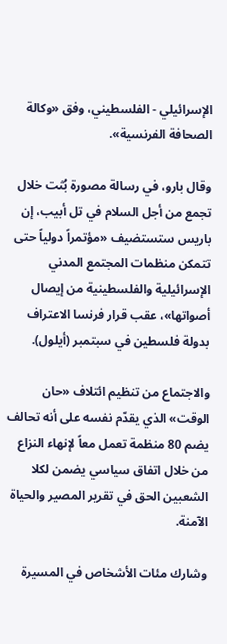الإسرائيلي - الفلسطيني، وفق «وكالة الصحافة الفرنسية».

وقال بارو، في رسالة مصورة بُثت خلال تجمع من أجل السلام في تل أبيب، إن باريس ستستضيف «مؤتمراً دولياً حتى تتمكن منظمات المجتمع المدني الإسرائيلية والفلسطينية من إيصال أصواتها»، عقب قرار فرنسا الاعتراف بدولة فلسطين في سبتمبر (أيلول).

والاجتماع من تنظيم ائتلاف «حان الوقت» الذي يقدّم نفسه على أنه تحالف يضم 80 منظمة تعمل معاً لإنهاء النزاع من خلال اتفاق سياسي يضمن لكلا الشعبين الحق في تقرير المصير والحياة الآمنة.

وشارك مئات الأشخاص في المسيرة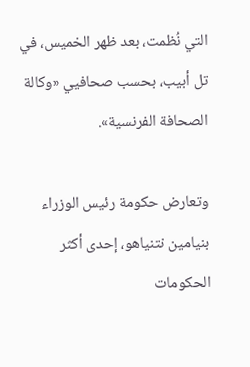التي نُظمت، بعد ظهر الخميس، في تل أبيب، بحسب صحافيي «وكالة الصحافة الفرنسية».

وتعارض حكومة رئيس الوزراء بنيامين نتنياهو، إحدى أكثر الحكومات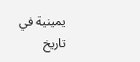يمينية في تاريخ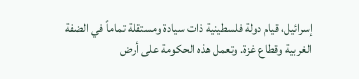إسرائيل، قيام دولة فلسطينية ذات سيادة ومستقلة تماماً في الضفة الغربية وقطاع غزة. وتعمل هذه الحكومة على أرض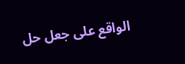الواقع على جعل حل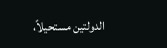الدولتين مستحيلاً،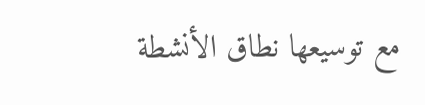مع توسيعها نطاق الأنشطة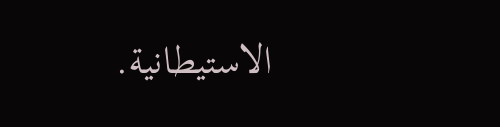الاستيطانية.